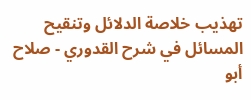تهذيب خلاصة الدلائل وتنقيح المسائل في شرح القدوري - صلاح أبو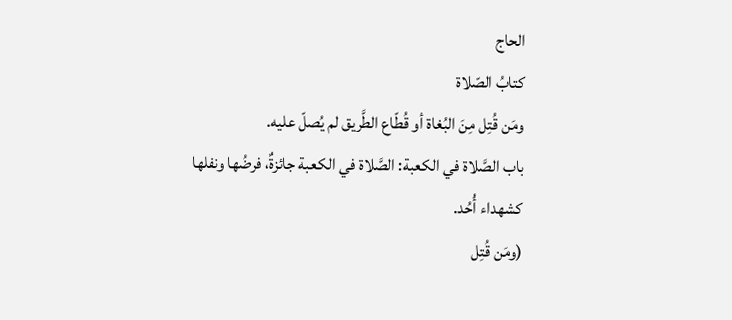الحاج
كتابُ الصّلاة
ومَن قُتِل مِنَ البُغاة أو قُطّاع الطَّريق لم يُصلّ عليه.
باب الصَّلاة في الكعبة: الصَّلاة في الكعبة جائزةٌ، فرضُها ونفلها
كشهداء أُحُد.
(ومَن قُتِل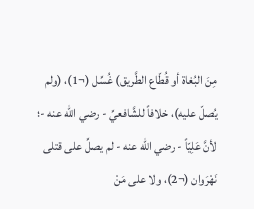مِنَ البُغاة أو قُطّاع الطَّريق) غُسِّل (¬1)، (ولم يُصلّ عليه)، خلافاً للشَّافعيِّ - رضي الله عنه -؛ لأنَّ عَلِيّاً - رضي الله عنه - لم يصلِّ على قتلى نَهْرَوان (¬2)، ولا على مَنْ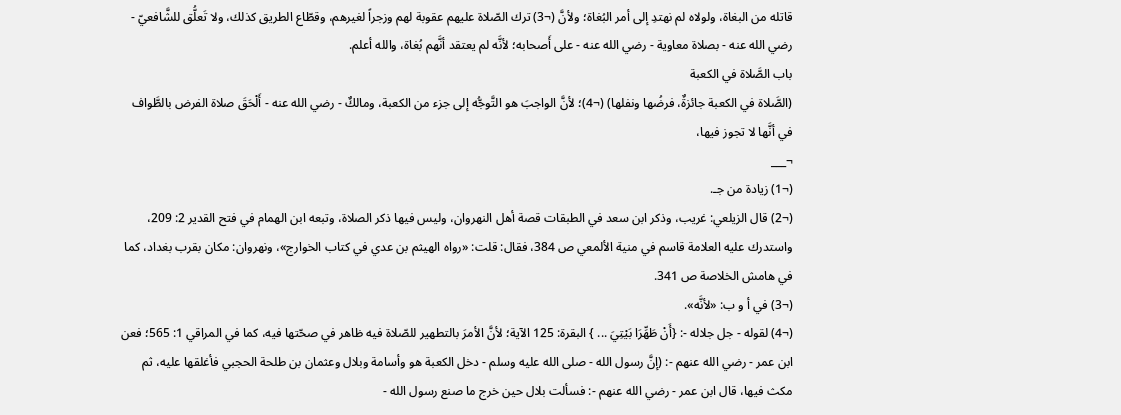قاتله من البغاة، ولولاه لم نهتدِ إلى أمر البُغاة؛ ولأنَّ (¬3) ترك الصّلاة عليهم عقوبة لهم وزجراً لغيرهم، وقطّاع الطريق كذلك، ولا تَعلُّق للشَّافعيّ - رضي الله عنه - بصلاة معاوية - رضي الله عنه - على أَصحابه؛ لأنَّه لم يعتقد أنَّهم بُغاة، والله أعلم.
باب الصَّلاة في الكعبة
(الصَّلاة في الكعبة جائزةٌ، فرضُها ونفلها) (¬4)؛ لأنَّ الواجبَ هو التَّوجُّه إلى جزء من الكعبة، ومالكٌ - رضي الله عنه - أَلْحَقَ صلاة الفرض بالطَّواف في أنَّها لا تجوز فيها،
¬___
(¬1) زيادة من جـ.
(¬2) قال الزيلعي: غريب، وذكر ابن سعد في الطبقات قصة أهل النهروان، وليس فيها ذكر الصلاة، وتبعه ابن الهمام في فتح القدير 2: 209، واستدرك عليه العلامة قاسم في منية الألمعي ص 384، فقال: قلت: «رواه الهيثم بن عدي في كتاب الخوارج»، ونهروان: مكان بقرب بغداد، كما في هامش الخلاصة ص 341.
(¬3) في أ و ب: «لأنَّه».
(¬4) لقوله - جل جلاله -: {أَنْ طَهِّرَا بَيْتِيَ ... } البقرة: 125 الآية؛ لأنَّ الأمرَ بالتطهير للصّلاة فيه ظاهر في صحّتها فيه، كما في المراقي 1: 565؛ فعن ابن عمر - رضي الله عنهم -: (إنَّ رسول الله - صلى الله عليه وسلم - دخل الكعبة هو وأسامة وبلال وعثمان بن طلحة الحجبي فأغلقها عليه، ثم مكث فيها، قال ابن عمر - رضي الله عنهم -: فسألت بلال حين خرج ما صنع رسول الله -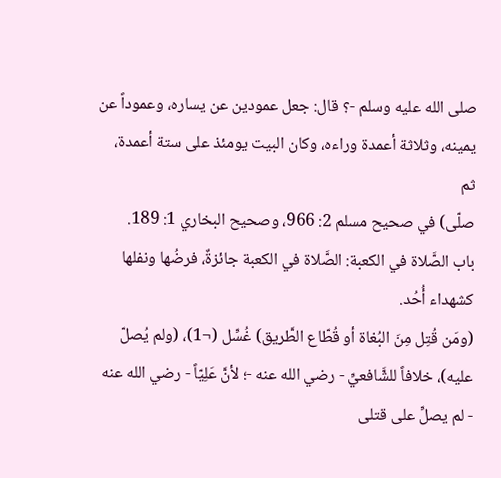صلى الله عليه وسلم -؟ قال: جعل عمودين عن يساره، وعموداً عن يمينه، وثلاثة أعمدة وراءه، وكان البيت يومئذ على ستة أعمدة، ثم
صلّى) في صحيح مسلم 2: 966، وصحيح البخاري 1: 189.
باب الصَّلاة في الكعبة: الصَّلاة في الكعبة جائزةٌ، فرضُها ونفلها
كشهداء أُحُد.
(ومَن قُتِل مِنَ البُغاة أو قُطّاع الطَّريق) غُسِّل (¬1)، (ولم يُصلّ عليه)، خلافاً للشَّافعيِّ - رضي الله عنه -؛ لأنَّ عَلِيّاً - رضي الله عنه - لم يصلِّ على قتلى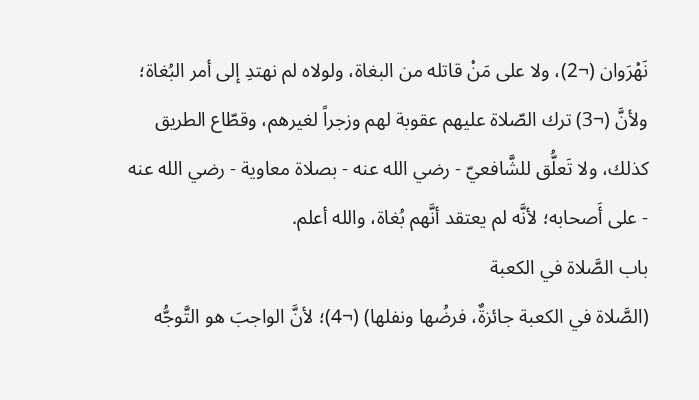نَهْرَوان (¬2)، ولا على مَنْ قاتله من البغاة، ولولاه لم نهتدِ إلى أمر البُغاة؛ ولأنَّ (¬3) ترك الصّلاة عليهم عقوبة لهم وزجراً لغيرهم، وقطّاع الطريق كذلك، ولا تَعلُّق للشَّافعيّ - رضي الله عنه - بصلاة معاوية - رضي الله عنه - على أَصحابه؛ لأنَّه لم يعتقد أنَّهم بُغاة، والله أعلم.
باب الصَّلاة في الكعبة
(الصَّلاة في الكعبة جائزةٌ، فرضُها ونفلها) (¬4)؛ لأنَّ الواجبَ هو التَّوجُّه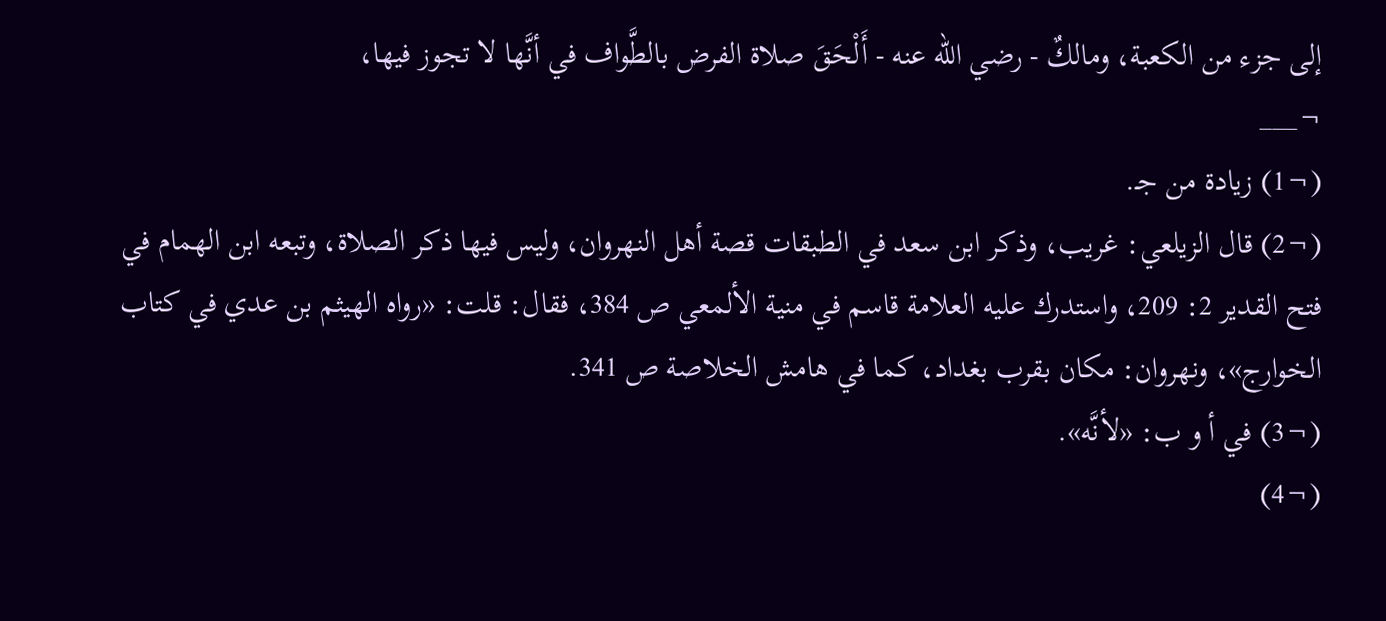إلى جزء من الكعبة، ومالكٌ - رضي الله عنه - أَلْحَقَ صلاة الفرض بالطَّواف في أنَّها لا تجوز فيها،
¬___
(¬1) زيادة من جـ.
(¬2) قال الزيلعي: غريب، وذكر ابن سعد في الطبقات قصة أهل النهروان، وليس فيها ذكر الصلاة، وتبعه ابن الهمام في فتح القدير 2: 209، واستدرك عليه العلامة قاسم في منية الألمعي ص 384، فقال: قلت: «رواه الهيثم بن عدي في كتاب الخوارج»، ونهروان: مكان بقرب بغداد، كما في هامش الخلاصة ص 341.
(¬3) في أ و ب: «لأنَّه».
(¬4)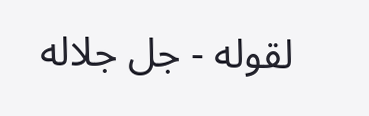لقوله - جل جلاله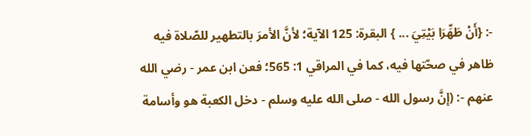-: {أَنْ طَهِّرَا بَيْتِيَ ... } البقرة: 125 الآية؛ لأنَّ الأمرَ بالتطهير للصّلاة فيه ظاهر في صحّتها فيه، كما في المراقي 1: 565؛ فعن ابن عمر - رضي الله عنهم -: (إنَّ رسول الله - صلى الله عليه وسلم - دخل الكعبة هو وأسامة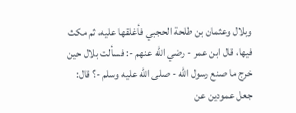وبلال وعثمان بن طلحة الحجبي فأغلقها عليه، ثم مكث فيها، قال ابن عمر - رضي الله عنهم -: فسألت بلال حين خرج ما صنع رسول الله - صلى الله عليه وسلم -؟ قال: جعل عمودين عن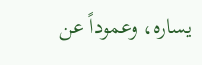يساره، وعموداً عن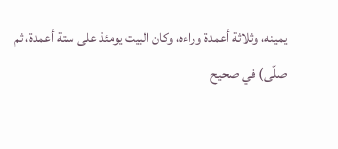يمينه، وثلاثة أعمدة وراءه، وكان البيت يومئذ على ستة أعمدة، ثم
صلّى) في صحيح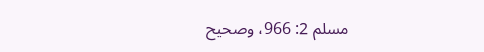مسلم 2: 966، وصحيح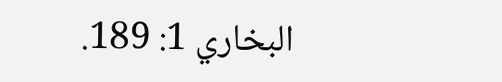البخاري 1: 189.